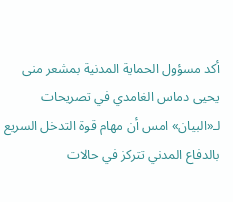أكد مسؤول الحماية المدنية بمشعر منى يحيى دماس الغامدي في تصريحات لـ«البيان» امس أن مهام قوة التدخل السريع بالدفاع المدني تتركز في حالات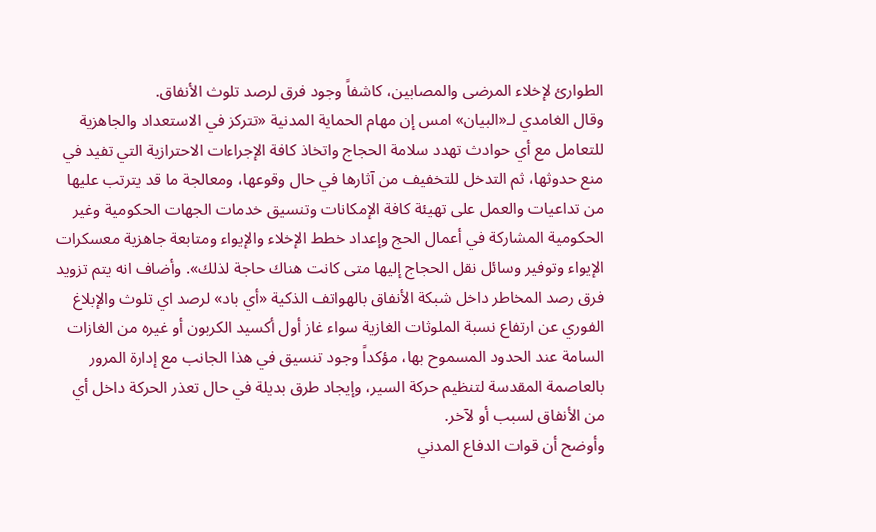الطوارئ لإخلاء المرضى والمصابين، كاشفاً وجود فرق لرصد تلوث الأنفاق.
وقال الغامدي لـ«البيان» امس إن مهام الحماية المدنية «تتركز في الاستعداد والجاهزية للتعامل مع أي حوادث تهدد سلامة الحجاج واتخاذ كافة الإجراءات الاحترازية التي تفيد في منع حدوثها، ثم التدخل للتخفيف من آثارها في حال وقوعها، ومعالجة ما قد يترتب عليها من تداعيات والعمل على تهيئة كافة الإمكانات وتنسيق خدمات الجهات الحكومية وغير الحكومية المشاركة في أعمال الحج وإعداد خطط الإخلاء والإيواء ومتابعة جاهزية معسكرات الإيواء وتوفير وسائل نقل الحجاج إليها متى كانت هناك حاجة لذلك». وأضاف انه يتم تزويد فرق رصد المخاطر داخل شبكة الأنفاق بالهواتف الذكية «أي باد» لرصد اي تلوث والإبلاغ الفوري عن ارتفاع نسبة الملوثات الغازية سواء غاز أول أكسيد الكربون أو غيره من الغازات السامة عند الحدود المسموح بها، مؤكداً وجود تنسيق في هذا الجانب مع إدارة المرور بالعاصمة المقدسة لتنظيم حركة السير، وإيجاد طرق بديلة في حال تعذر الحركة داخل أي من الأنفاق لسبب أو لآخر.
وأوضح أن قوات الدفاع المدني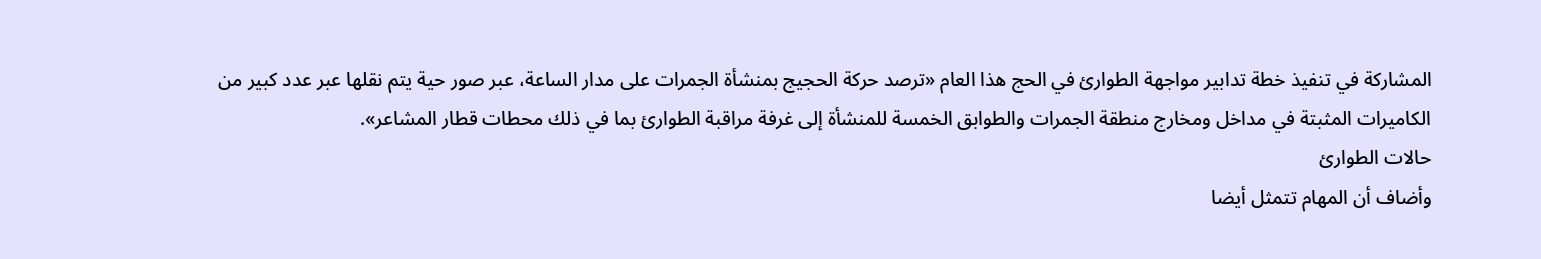المشاركة في تنفيذ خطة تدابير مواجهة الطوارئ في الحج هذا العام «ترصد حركة الحجيج بمنشأة الجمرات على مدار الساعة، عبر صور حية يتم نقلها عبر عدد كبير من الكاميرات المثبتة في مداخل ومخارج منطقة الجمرات والطوابق الخمسة للمنشأة إلى غرفة مراقبة الطوارئ بما في ذلك محطات قطار المشاعر».
حالات الطوارئ
وأضاف أن المهام تتمثل أيضا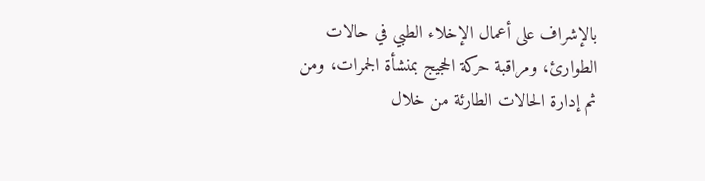بالإشراف على أعمال الإخلاء الطبي في حالات الطوارئ، ومراقبة حركة الحجيج بمنشأة الجمرات، ومن ثم إدارة الحالات الطارئة من خلال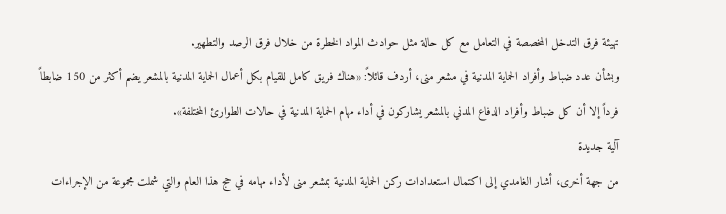تهيئة فرق التدخل المخصصة في التعامل مع كل حالة مثل حوادث المواد الخطرة من خلال فرق الرصد والتطهير.
وبشأن عدد ضباط وأفراد الحماية المدنية في مشعر منى، أردف قائلاً: «هناك فريق كامل للقيام بكل أعمال الحماية المدنية بالمشعر يضم أكثر من 150 ضابطاً فرداً إلا أن كل ضباط وأفراد الدفاع المدني بالمشعر يشاركون في أداء مهام الحماية المدنية في حالات الطوارئ المختلفة».
آلية جديدة
من جهة أخرى، أشار الغامدي إلى اكتمال استعدادات ركن الحماية المدنية بمشعر منى لأداء مهامه في حج هذا العام والتي شملت مجموعة من الإجراءات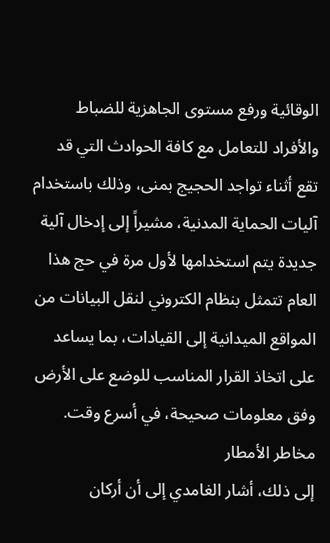الوقائية ورفع مستوى الجاهزية للضباط والأفراد للتعامل مع كافة الحوادث التي قد تقع أثناء تواجد الحجيج بمنى، وذلك باستخدام آليات الحماية المدنية، مشيراً إلى إدخال آلية جديدة يتم استخدامها لأول مرة في حج هذا العام تتمثل بنظام الكتروني لنقل البيانات من المواقع الميدانية إلى القيادات، بما يساعد على اتخاذ القرار المناسب للوضع على الأرض وفق معلومات صحيحة، في أسرع وقت.
مخاطر الأمطار
إلى ذلك، أشار الغامدي إلى أن أركان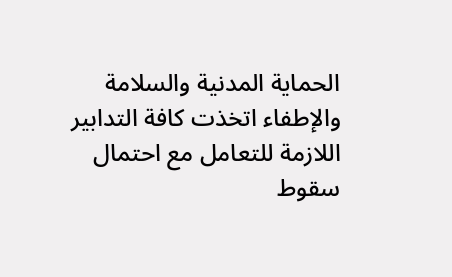الحماية المدنية والسلامة والإطفاء اتخذت كافة التدابير اللازمة للتعامل مع احتمال سقوط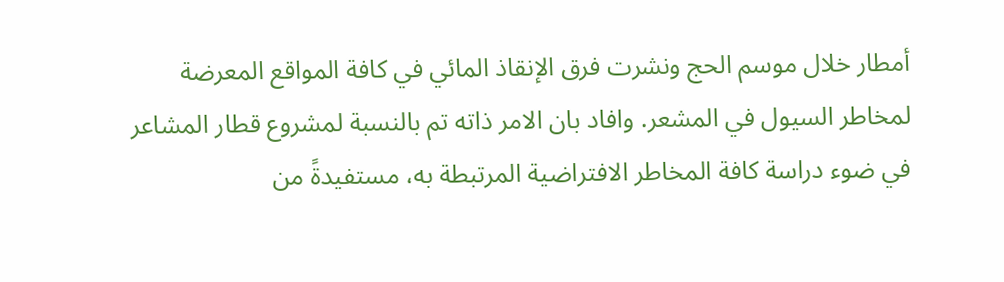أمطار خلال موسم الحج ونشرت فرق الإنقاذ المائي في كافة المواقع المعرضة لمخاطر السيول في المشعر. وافاد بان الامر ذاته تم بالنسبة لمشروع قطار المشاعر في ضوء دراسة كافة المخاطر الافتراضية المرتبطة به، مستفيدةً من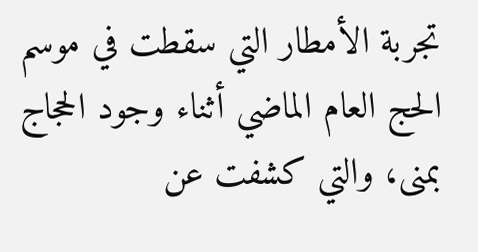تجربة الأمطار التي سقطت في موسم الحج العام الماضي أثناء وجود الحجاج بمنى، والتي كشفت عن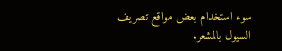سوء استخدام بعض مواقع تصريف السيول بالمشعر.